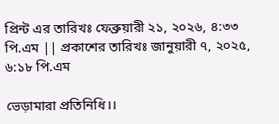প্রিন্ট এর তারিখঃ ফেব্রুয়ারী ২১, ২০২৬, ৪:৩৩ পি.এম || প্রকাশের তারিখঃ জানুয়ারী ৭, ২০২৫, ৬:১৮ পি.এম

ভেড়ামারা প্রতিনিধি।।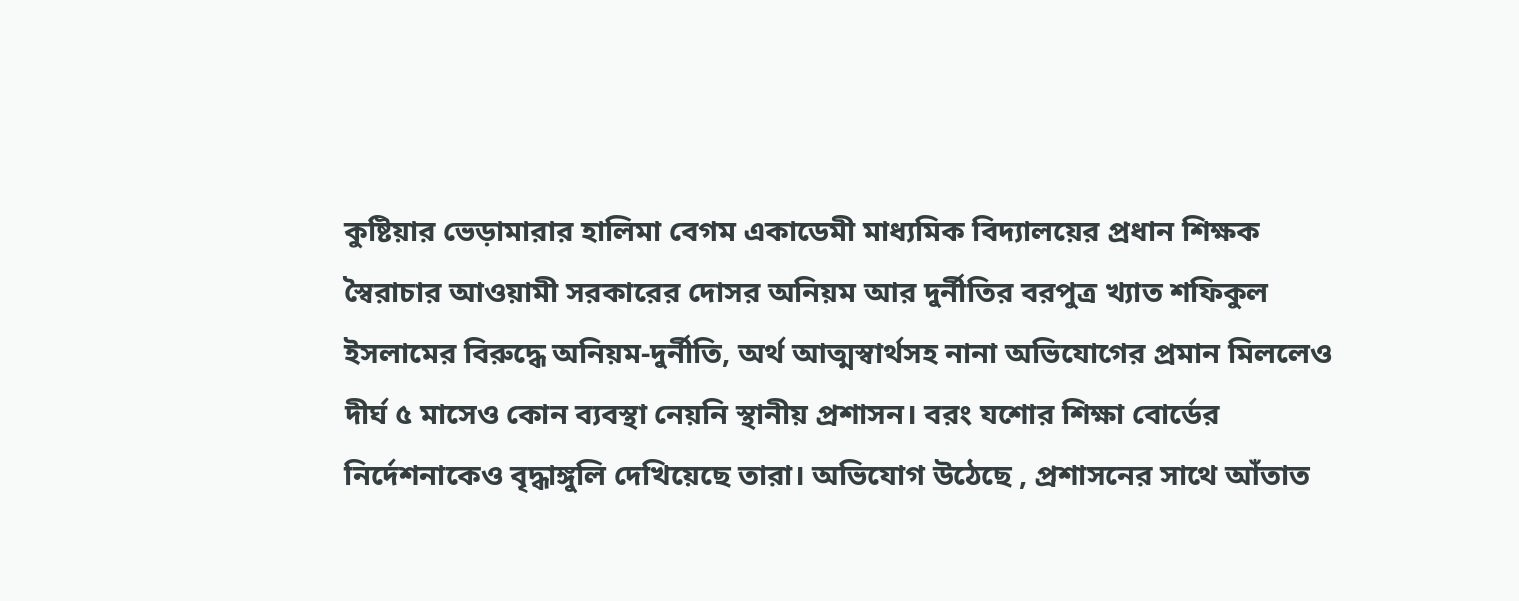কুষ্টিয়ার ভেড়ামারার হালিমা বেগম একাডেমী মাধ্যমিক বিদ্যালয়ের প্রধান শিক্ষক স্বৈরাচার আওয়ামী সরকারের দোসর অনিয়ম আর দুর্নীতির বরপুত্র খ্যাত শফিকুল ইসলামের বিরুদ্ধে অনিয়ম-দুর্নীতি, অর্থ আত্মস্বার্থসহ নানা অভিযোগের প্রমান মিললেও দীর্ঘ ৫ মাসেও কোন ব্যবস্থা নেয়নি স্থানীয় প্রশাসন। বরং যশোর শিক্ষা বোর্ডের নির্দেশনাকেও বৃদ্ধাঙ্গুলি দেখিয়েছে তারা। অভিযোগ উঠেছে , প্রশাসনের সাথে আঁতাত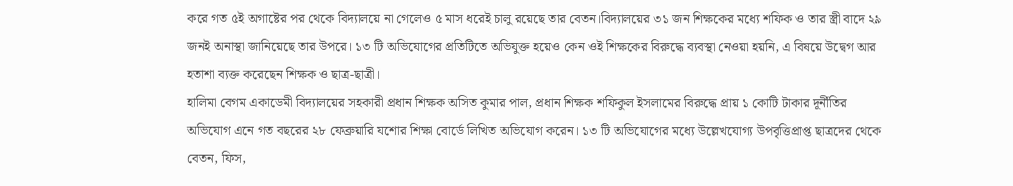করে গত ৫ই অগাষ্টের পর থেকে বিদ্যালয়ে না গেলেও ৫ মাস ধরেই চালু রয়েছে তার বেতন।বিদ্যালয়ের ৩১ জন শিক্ষকের মধ্যে শফিক ও তার স্ত্রী বাদে ২৯ জনই অনাস্থা জানিয়েছে তার উপরে। ১৩ টি অভিযোগের প্রতিটিতে অভিযুক্ত হয়েও কেন ওই শিক্ষকের বিরুদ্ধে ব্যবস্থা নেওয়া হয়নি, এ বিষয়ে উদ্বেগ আর হতাশা ব্যক্ত করেছেন শিক্ষক ও ছাত্র-ছাত্রী।
হালিমা বেগম একাডেমী বিদ্যালয়ের সহকারী প্রধান শিক্ষক অসিত কুমার পাল, প্রধান শিক্ষক শফিকুল ইসলামের বিরুদ্ধে প্রায় ১ কোটি টাকার দূর্নীতির অভিযোগ এনে গত বছরের ২৮ ফেব্রুয়ারি যশোর শিক্ষা বোর্ডে লিখিত অভিযোগ করেন। ১৩ টি অভিযোগের মধ্যে উল্লেখযোগ্য উপবৃত্তিপ্রাপ্ত ছাত্রদের থেকে বেতন, ফিস,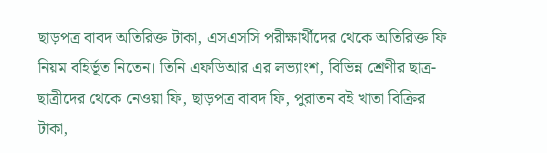ছাড়পত্র বাবদ অতিরিক্ত টাকা, এসএসসি পরীক্ষার্থীদের থেকে অতিরিক্ত ফি নিয়ম বহির্ভূত নিতেন। তিনি এফডিআর এর লভ্যাংশ, বিভিন্ন শ্রেণীর ছাত্র-ছাত্রীদের থেকে নেওয়া ফি, ছাড়পত্র বাবদ ফি, পুরাতন বই খাতা বিক্রির টাকা,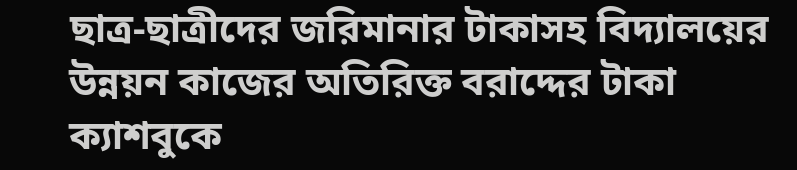ছাত্র-ছাত্রীদের জরিমানার টাকাসহ বিদ্যালয়ের উন্নয়ন কাজের অতিরিক্ত বরাদ্দের টাকা ক্যাশবুকে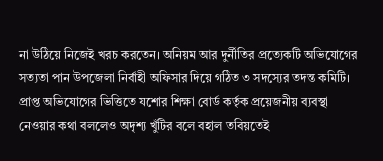না উঠিয়ে নিজেই খরচ করতেন। অনিয়ম আর দুর্নীতির প্রত্যেকটি অভিযোগের সত্যতা পান উপজেলা নির্বাহী অফিসার দিয়ে গঠিত ৩ সদস্যের তদন্ত কমিটি। প্রাপ্ত অভিযোগের ভিত্তিতে যশোর শিক্ষা বোর্ড কর্তৃক প্রয়েজনীয় ব্যবস্থা নেওয়ার কথা বললেও অদৃশ্য খুঁটির বলে বহাল তবিয়তেই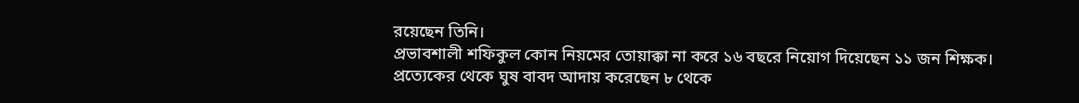রয়েছেন তিনি।
প্রভাবশালী শফিকুল কোন নিয়মের তোয়াক্কা না করে ১৬ বছরে নিয়োগ দিয়েছেন ১১ জন শিক্ষক। প্রত্যেকের থেকে ঘুষ বাবদ আদায় করেছেন ৮ থেকে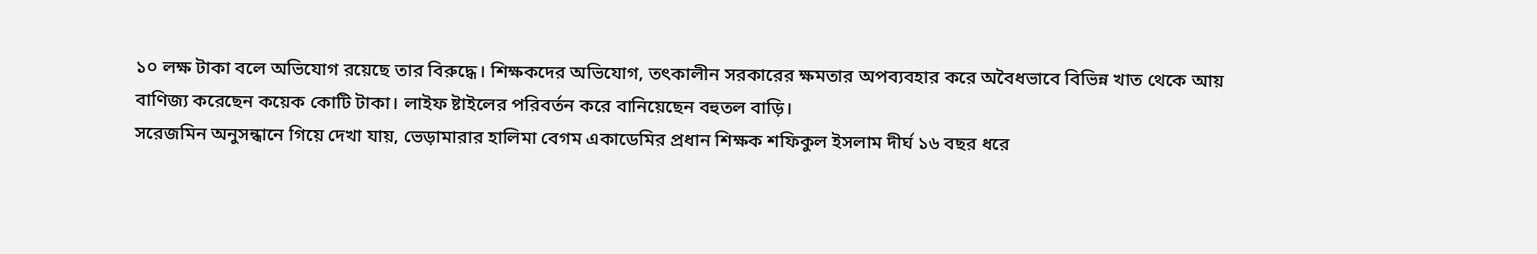১০ লক্ষ টাকা বলে অভিযোগ রয়েছে তার বিরুদ্ধে। শিক্ষকদের অভিযোগ, তৎকালীন সরকারের ক্ষমতার অপব্যবহার করে অবৈধভাবে বিভিন্ন খাত থেকে আয় বাণিজ্য করেছেন কয়েক কোটি টাকা। লাইফ ষ্টাইলের পরিবর্তন করে বানিয়েছেন বহুতল বাড়ি।
সরেজমিন অনুসন্ধানে গিয়ে দেখা যায়, ভেড়ামারার হালিমা বেগম একাডেমির প্রধান শিক্ষক শফিকুল ইসলাম দীর্ঘ ১৬ বছর ধরে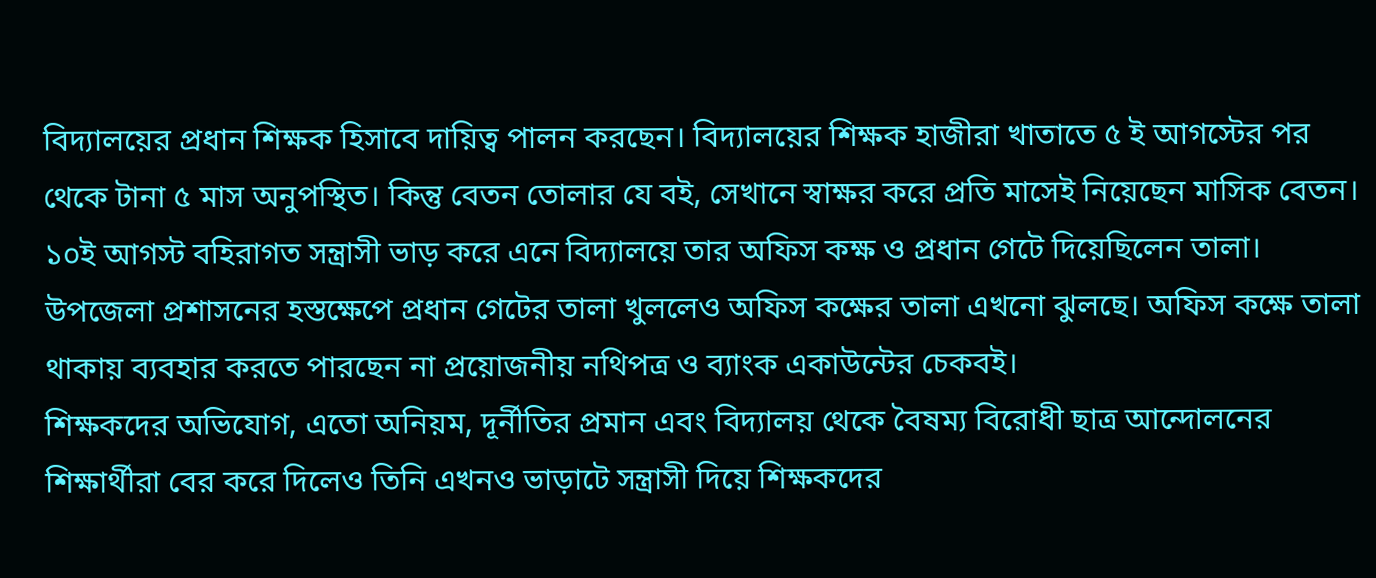বিদ্যালয়ের প্রধান শিক্ষক হিসাবে দায়িত্ব পালন করছেন। বিদ্যালয়ের শিক্ষক হাজীরা খাতাতে ৫ ই আগস্টের পর থেকে টানা ৫ মাস অনুপস্থিত। কিন্তু বেতন তোলার যে বই, সেখানে স্বাক্ষর করে প্রতি মাসেই নিয়েছেন মাসিক বেতন। ১০ই আগস্ট বহিরাগত সন্ত্রাসী ভাড় করে এনে বিদ্যালয়ে তার অফিস কক্ষ ও প্রধান গেটে দিয়েছিলেন তালা। উপজেলা প্রশাসনের হস্তক্ষেপে প্রধান গেটের তালা খুললেও অফিস কক্ষের তালা এখনো ঝুলছে। অফিস কক্ষে তালা থাকায় ব্যবহার করতে পারছেন না প্রয়োজনীয় নথিপত্র ও ব্যাংক একাউন্টের চেকবই।
শিক্ষকদের অভিযোগ, এতো অনিয়ম, দূর্নীতির প্রমান এবং বিদ্যালয় থেকে বৈষম্য বিরোধী ছাত্র আন্দোলনের শিক্ষার্থীরা বের করে দিলেও তিনি এখনও ভাড়াটে সন্ত্রাসী দিয়ে শিক্ষকদের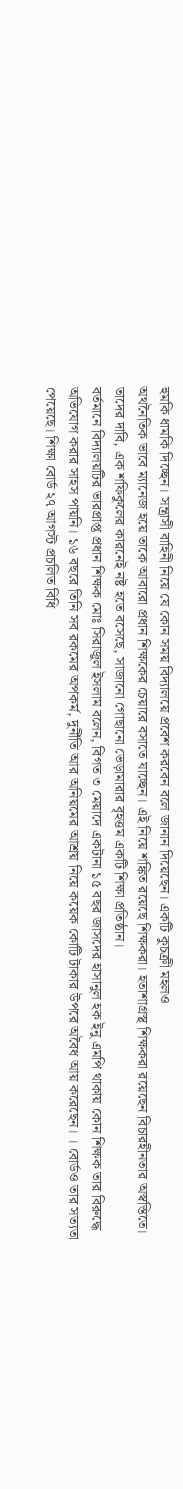হুমকি ধামকি দিচ্ছেন। সন্ত্রাসী বাহিনী নিয়ে যে কোন সময় বিদ্যালয়ে প্রবেশ করবেন বলে জানান দিয়েছেন। একটি কুচক্রী মহলও
অথনৈতিক ভাবে ম্যানেজ হয়ে তাকে আবারো প্রধান শিক্ষকের চেয়ারে বসাতে যাচ্ছেন। এই নিয়ে শঙ্কিত রয়েছে শিক্ষকরা। হতাশাগ্রস্থ শিক্ষকরা রয়েছেন বিচারহীনতার অস্বস্তিতে। তাদের দাবি, এক শফিকুলের কারনেই নষ্ট হতে বসেছে, সাজানো গোছানো ভেড়ামারার বৃহত্তম একটি শিক্ষা প্রতিষ্ঠান।
বর্তমানে বিদ্যালয়টির ভারপ্রাপ্ত প্রধান শিক্ষক মোঃ সিরাজুল ইসলাম বলেন, বিগত ৩ মেয়াদে একটানা ১৫ বছর জাসদের হাসানুল হক ইনু এমপি থাকায় কোন শিক্ষক তার বিরুদ্ধে অভিযোগ করার সাহস পায়নি। ১৬ বছরে তিনি সব রকমের অপকর্ম, দুর্নীতি আর অনিয়মের আশ্রয় নিয়ে কয়েক কোটি টাকার উপরে অবৈধ আয় করেছেন। । বোর্ডও তার সত্যতা পেয়েছে। শিক্ষা বোর্ড ২৭ আগস্ট প্রচলিত বিধি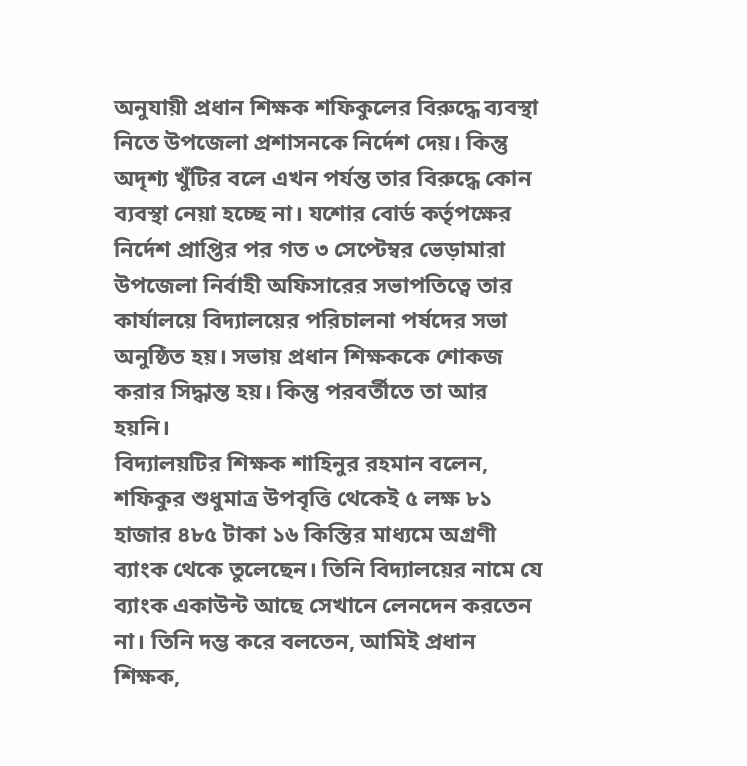অনুযায়ী প্রধান শিক্ষক শফিকুলের বিরুদ্ধে ব্যবস্থা নিতে উপজেলা প্রশাসনকে নির্দেশ দেয়। কিন্তু অদৃশ্য খুঁটির বলে এখন পর্যন্ত তার বিরুদ্ধে কোন ব্যবস্থা নেয়া হচ্ছে না। যশোর বোর্ড কর্তৃপক্ষের নির্দেশ প্রাপ্তির পর গত ৩ সেপ্টেম্বর ভেড়ামারা উপজেলা নির্বাহী অফিসারের সভাপতিত্বে তার কার্যালয়ে বিদ্যালয়ের পরিচালনা পর্ষদের সভা অনুষ্ঠিত হয়। সভায় প্রধান শিক্ষককে শোকজ করার সিদ্ধান্ত হয়। কিন্তু পরবর্তীতে তা আর হয়নি।
বিদ্যালয়টির শিক্ষক শাহিনুর রহমান বলেন, শফিকুর শুধুমাত্র উপবৃত্তি থেকেই ৫ লক্ষ ৮১ হাজার ৪৮৫ টাকা ১৬ কিস্তির মাধ্যমে অগ্রণী ব্যাংক থেকে তুলেছেন। তিনি বিদ্যালয়ের নামে যে ব্যাংক একাউন্ট আছে সেখানে লেনদেন করতেন না। তিনি দম্ভ করে বলতেন, আমিই প্রধান শিক্ষক,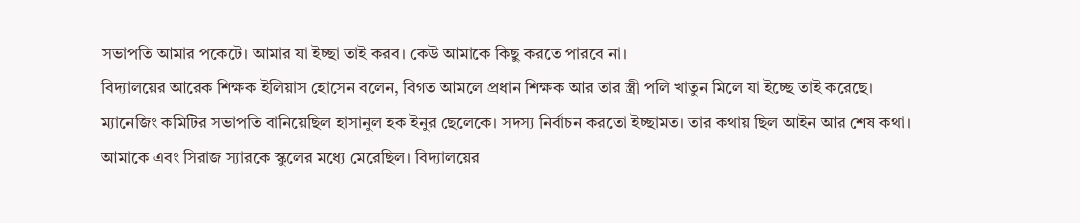সভাপতি আমার পকেটে। আমার যা ইচ্ছা তাই করব। কেউ আমাকে কিছু করতে পারবে না।
বিদ্যালয়ের আরেক শিক্ষক ইলিয়াস হোসেন বলেন, বিগত আমলে প্রধান শিক্ষক আর তার স্ত্রী পলি খাতুন মিলে যা ইচ্ছে তাই করেছে। ম্যানেজিং কমিটির সভাপতি বানিয়েছিল হাসানুল হক ইনুর ছেলেকে। সদস্য নির্বাচন করতো ইচ্ছামত। তার কথায় ছিল আইন আর শেষ কথা। আমাকে এবং সিরাজ স্যারকে স্কুলের মধ্যে মেরেছিল। বিদ্যালয়ের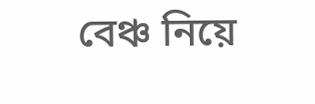বেঞ্চ নিয়ে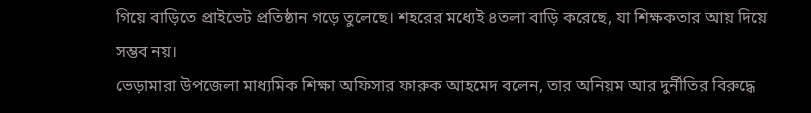গিয়ে বাড়িতে প্রাইভেট প্রতিষ্ঠান গড়ে তুলেছে। শহরের মধ্যেই ৪তলা বাড়ি করেছে, যা শিক্ষকতার আয় দিয়ে সম্ভব নয়।
ভেড়ামারা উপজেলা মাধ্যমিক শিক্ষা অফিসার ফারুক আহমেদ বলেন, তার অনিয়ম আর দুর্নীতির বিরুদ্ধে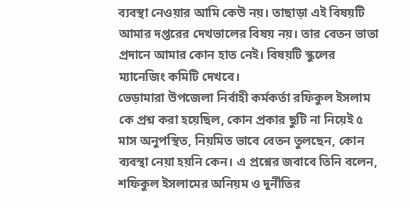ব্যবস্থা নেওয়ার আমি কেউ নয়। তাছাড়া এই বিষয়টি আমার দপ্তরের দেখভালের বিষয় নয়। তার বেতন ভাতা প্রদানে আমার কোন হাত নেই। বিষয়টি স্কুলের ম্যানেজিং কমিটি দেখবে।
ভেড়ামারা উপজেলা নির্বাহী কর্মকর্তা রফিকুল ইসলাম কে প্রশ্ন করা হয়েছিল, কোন প্রকার ছুটি না নিয়েই ৫ মাস অনুপস্থিত, নিয়মিত ভাবে বেতন তুলছেন, কোন ব্যবস্থা নেয়া হয়নি কেন। এ প্রশ্নের জবাবে তিনি বলেন, শফিকুল ইসলামের অনিয়ম ও দুর্নীতির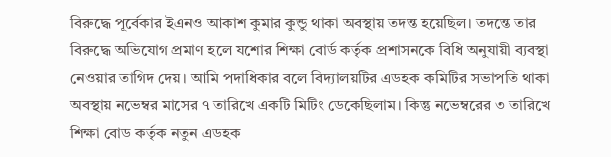বিরুদ্ধে পূর্বেকার ইএনও আকাশ কুমার কুন্ডু থাকা অবস্থায় তদন্ত হয়েছিল। তদন্তে তার বিরুদ্ধে অভিযোগ প্রমাণ হলে যশোর শিক্ষা বোর্ড কর্তৃক প্রশাসনকে বিধি অনুযায়ী ব্যবস্থা নেওয়ার তাগিদ দেয়। আমি পদাধিকার বলে বিদ্যালয়টির এডহক কমিটির সভাপতি থাকা অবস্থায় নভেম্বর মাসের ৭ তারিখে একটি মিটিং ডেকেছিলাম। কিন্তু নভেম্বরের ৩ তারিখে শিক্ষা বোড কর্তৃক নতুন এডহক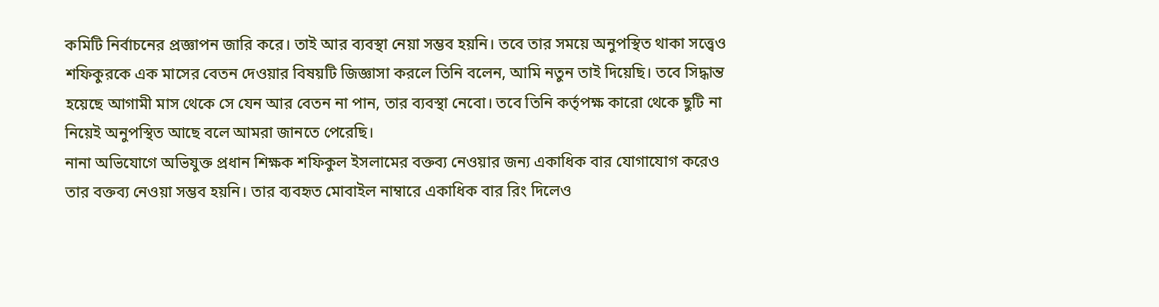কমিটি নির্বাচনের প্রজ্ঞাপন জারি করে। তাই আর ব্যবস্থা নেয়া সম্ভব হয়নি। তবে তার সময়ে অনুপস্থিত থাকা সত্ত্বেও শফিকুরকে এক মাসের বেতন দেওয়ার বিষয়টি জিজ্ঞাসা করলে তিনি বলেন, আমি নতুন তাই দিয়েছি। তবে সিদ্ধান্ত হয়েছে আগামী মাস থেকে সে যেন আর বেতন না পান, তার ব্যবস্থা নেবো। তবে তিনি কর্তৃপক্ষ কারো থেকে ছুটি না নিয়েই অনুপস্থিত আছে বলে আমরা জানতে পেরেছি।
নানা অভিযোগে অভিযুক্ত প্রধান শিক্ষক শফিকুল ইসলামের বক্তব্য নেওয়ার জন্য একাধিক বার যোগাযোগ করেও তার বক্তব্য নেওয়া সম্ভব হয়নি। তার ব্যবহৃত মোবাইল নাম্বারে একাধিক বার রিং দিলেও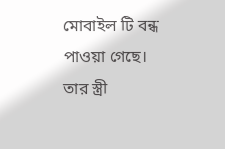মোবাইল টি বন্ধ পাওয়া গেছে। তার স্ত্রী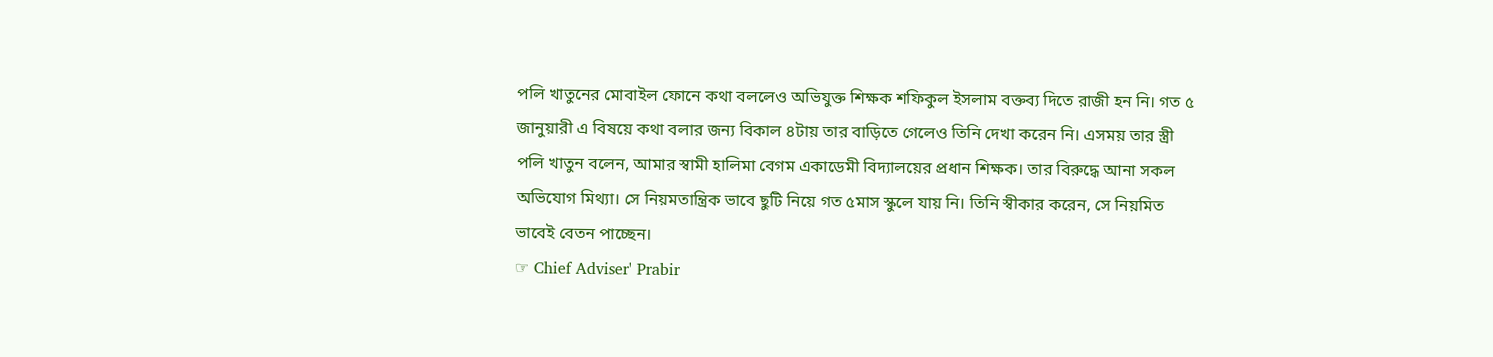পলি খাতুনের মোবাইল ফোনে কথা বললেও অভিযুক্ত শিক্ষক শফিকুল ইসলাম বক্তব্য দিতে রাজী হন নি। গত ৫ জানুয়ারী এ বিষয়ে কথা বলার জন্য বিকাল ৪টায় তার বাড়িতে গেলেও তিনি দেখা করেন নি। এসময় তার স্ত্রী পলি খাতুন বলেন, আমার স্বামী হালিমা বেগম একাডেমী বিদ্যালয়ের প্রধান শিক্ষক। তার বিরুদ্ধে আনা সকল অভিযোগ মিথ্যা। সে নিয়মতান্ত্রিক ভাবে ছুটি নিয়ে গত ৫মাস স্কুলে যায় নি। তিনি স্বীকার করেন, সে নিয়মিত ভাবেই বেতন পাচ্ছেন।
☞ Chief Adviser' Prabir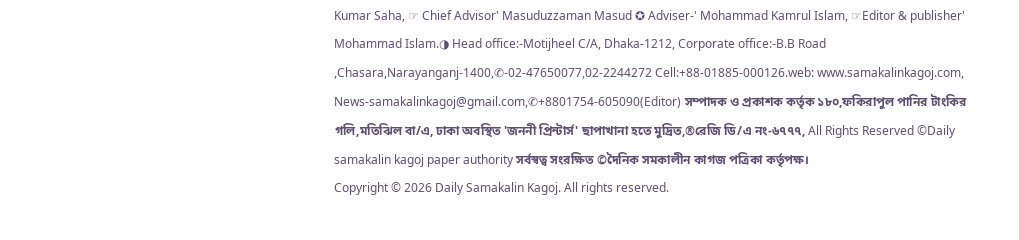Kumar Saha, ☞ Chief Advisor' Masuduzzaman Masud ✪ Adviser-' Mohammad Kamrul Islam, ☞Editor & publisher' Mohammad Islam.◑ Head office:-Motijheel C/A, Dhaka-1212, Corporate office:-B.B Road ,Chasara,Narayanganj-1400,✆-02-47650077,02-2244272 Cell:+88-01885-000126.web: www.samakalinkagoj.com, News-samakalinkagoj@gmail.com,✆+8801754-605090(Editor) সম্পাদক ও প্রকাশক কর্তৃক ১৮০,ফকিরাপুল পানির টাংকির গলি,মতিঝিল বা/এ, ঢাকা অবস্থিত 'জননী প্রিন্টার্স' ছাপাখানা হতে মুদ্রিত,®রেজি ডি/এ নং-৬৭৭৭, All Rights Reserved ©Daily samakalin kagoj paper authority সর্বস্বত্ব সংরক্ষিত ©দৈনিক সমকালীন কাগজ পত্রিকা কর্তৃপক্ষ।
Copyright © 2026 Daily Samakalin Kagoj. All rights reserved.